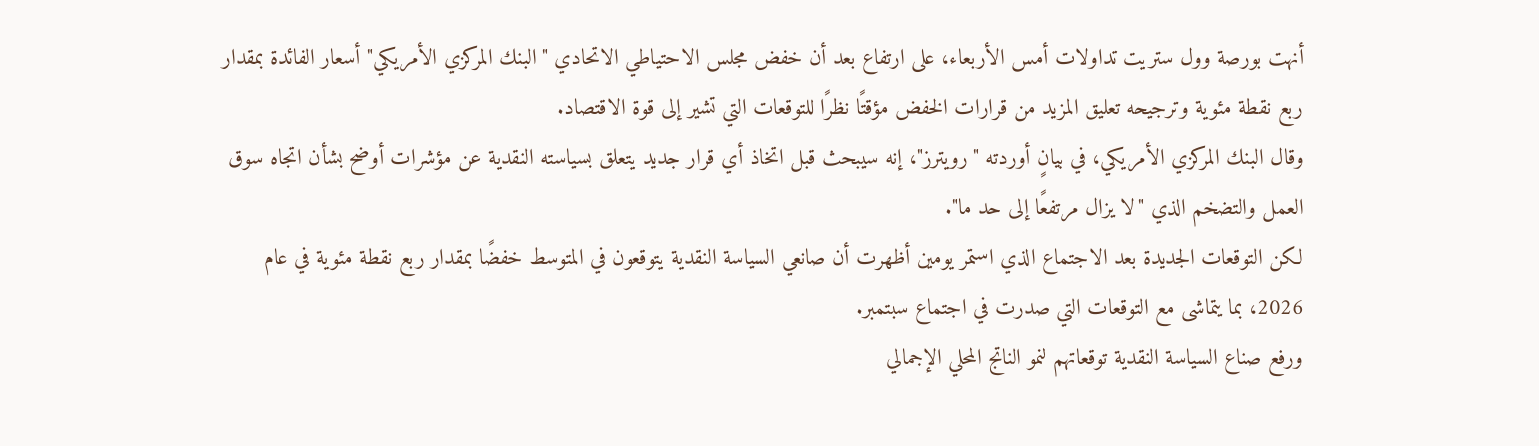أنهت بورصة وول ستريت تداولات أمس الأربعاء، على ارتفاع بعد أن خفض مجلس الاحتياطي الاتحادي "البنك المركزي الأمريكي" أسعار الفائدة بمقدار ربع نقطة مئوية وترجيحه تعليق المزيد من قرارات الخفض مؤقتًا نظرًا للتوقعات التي تشير إلى قوة الاقتصاد.
وقال البنك المركزي الأمريكي، في بيانٍ أوردته "رويترز"، إنه سيبحث قبل اتخاذ أي قرار جديد يتعلق بسياسته النقدية عن مؤشرات أوضح بشأن اتجاه سوق العمل والتضخم الذي "لا يزال مرتفعًا إلى حد ما".
لكن التوقعات الجديدة بعد الاجتماع الذي استمر يومين أظهرت أن صانعي السياسة النقدية يتوقعون في المتوسط خفضًا بمقدار ربع نقطة مئوية في عام 2026، بما يتماشى مع التوقعات التي صدرت في اجتماع سبتمبر.
ورفع صناع السياسة النقدية توقعاتهم لنمو الناتج المحلي الإجمالي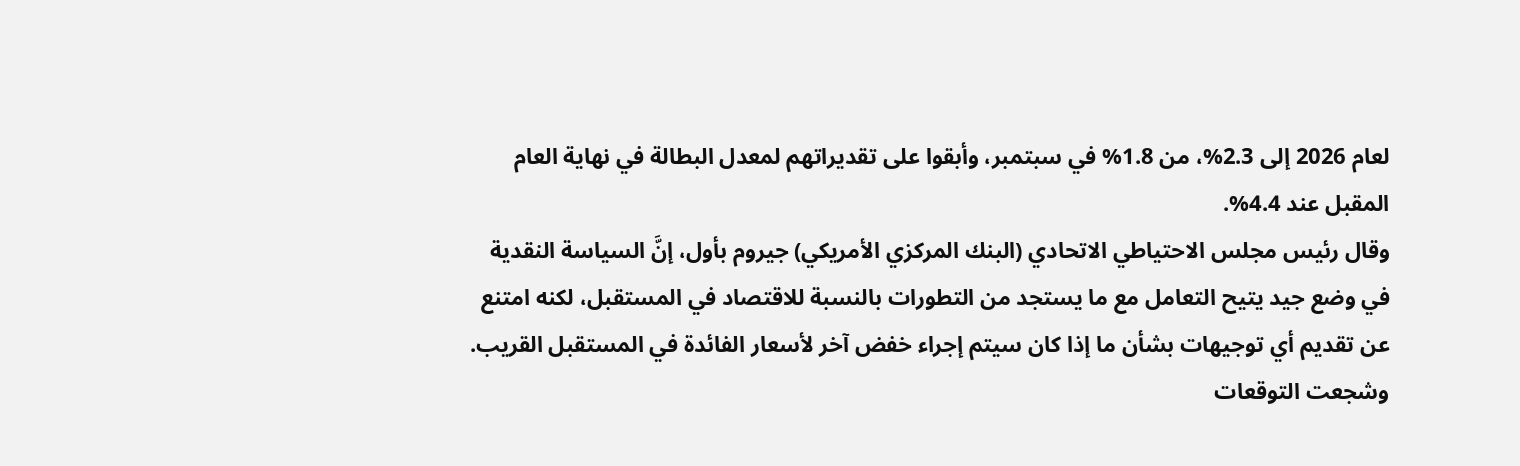لعام 2026 إلى 2.3%، من 1.8% في سبتمبر، وأبقوا على تقديراتهم لمعدل البطالة في نهاية العام المقبل عند 4.4%.
وقال رئيس مجلس الاحتياطي الاتحادي (البنك المركزي الأمريكي) جيروم بأول، إنَّ السياسة النقدية في وضع جيد يتيح التعامل مع ما يستجد من التطورات بالنسبة للاقتصاد في المستقبل، لكنه امتنع عن تقديم أي توجيهات بشأن ما إذا كان سيتم إجراء خفض آخر لأسعار الفائدة في المستقبل القريب.
وشجعت التوقعات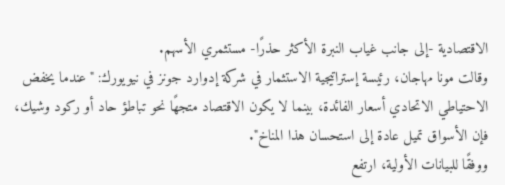الاقتصادية -إلى جانب غياب النبرة الأكثر حذرًا- مستثمري الأسهم.
وقالت مونا مهاجان، رئيسة إستراتيجية الاستثمار في شركة إدوارد جونز في نيويورك: "عندما يخفض الاحتياطي الاتحادي أسعار الفائدة، بينما لا يكون الاقتصاد متجهًا نحو تباطؤ حاد أو ركود وشيك، فإن الأسواق تميل عادة إلى استحسان هذا المناخ".
ووفقًا للبيانات الأولية، ارتفع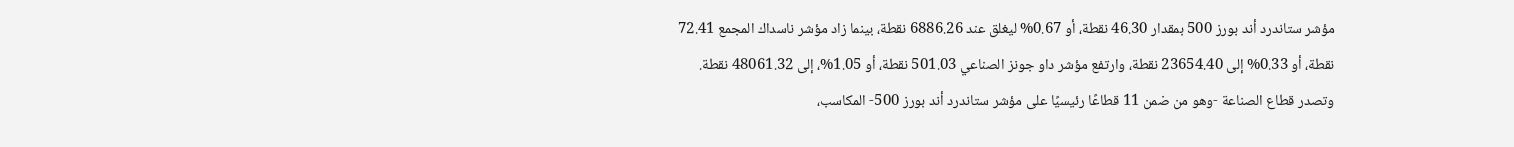مؤشر ستاندرد أند بورز 500 بمقدار 46.30 نقطة، أو 0.67% ليغلق عند 6886.26 نقطة، بينما زاد مؤشر ناسداك المجمع 72.41 نقطة، أو 0.33% إلى 23654.40 نقطة، وارتفع مؤشر داو جونز الصناعي 501.03 نقطة، أو 1.05%، إلى 48061.32 نقطة.
وتصدر قطاع الصناعة -وهو من ضمن 11 قطاعًا رئيسيًا على مؤشر ستاندرد أند بورز 500- المكاسب،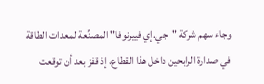وجاء سهم شركة "جي.إي فييرنوفا" المصنِّعة لمعدات الطاقة في صدارة الرابحين داخل هذا القطاع، إذ قفز بعد أن توقعت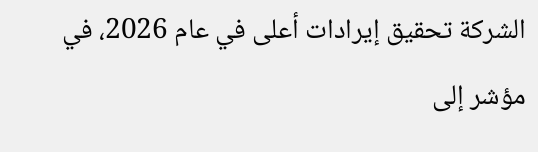الشركة تحقيق إيرادات أعلى في عام 2026، في مؤشر إلى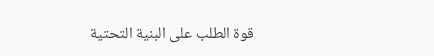قوة الطلب على البنية التحتية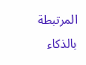المرتبطة بالذكاء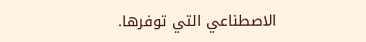الاصطناعي التي توفرها.